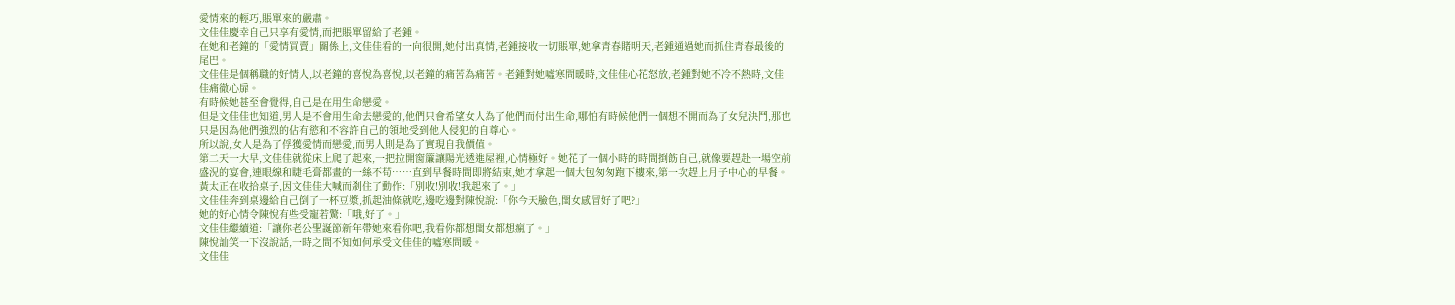愛情來的輕巧,賬單來的嚴肅。
文佳佳慶幸自己只享有愛情,而把賬單留給了老鍾。
在她和老鐘的「愛情買賣」關係上,文佳佳看的一向很開,她付出真情,老鍾接收一切賬單,她拿青春賭明天,老鍾通過她而抓住青春最後的尾巴。
文佳佳是個稱職的好情人,以老鐘的喜悅為喜悅,以老鐘的痛苦為痛苦。老鍾對她噓寒問暖時,文佳佳心花怒放,老鍾對她不冷不熱時,文佳佳痛徹心扉。
有時候她甚至會覺得,自己是在用生命戀愛。
但是文佳佳也知道,男人是不會用生命去戀愛的,他們只會希望女人為了他們而付出生命,哪怕有時候他們一個想不開而為了女兒決鬥,那也只是因為他們強烈的佔有慾和不容許自己的領地受到他人侵犯的自尊心。
所以說,女人是為了俘獲愛情而戀愛,而男人則是為了實現自我價值。
第二天一大早,文佳佳就從床上爬了起來,一把拉開窗簾讓陽光透進屋裡,心情極好。她花了一個小時的時間捯飭自己,就像要趕赴一場空前盛況的宴會,連眼線和睫毛膏都畫的一絲不苟……直到早餐時間即將結束,她才拿起一個大包匆匆跑下樓來,第一次趕上月子中心的早餐。
黃太正在收拾桌子,因文佳佳大喊而剎住了動作:「別收!別收!我起來了。」
文佳佳奔到桌邊給自己倒了一杯豆漿,抓起油條就吃,邊吃邊對陳悅說:「你今天臉色,閨女感冒好了吧?」
她的好心情令陳悅有些受寵若驚:「哦,好了。」
文佳佳繼續道:「讓你老公聖誕節新年帶她來看你吧,我看你都想閨女都想瘋了。」
陳悅訕笑一下沒說話,一時之間不知如何承受文佳佳的噓寒問暖。
文佳佳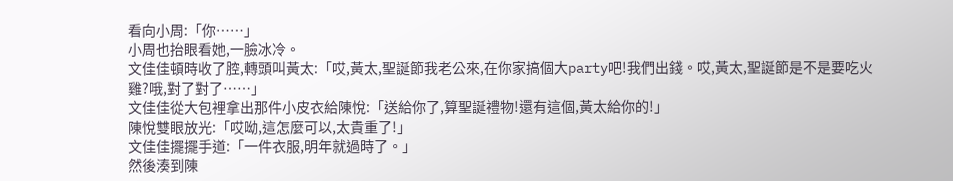看向小周:「你……」
小周也抬眼看她,一臉冰冷。
文佳佳頓時收了腔,轉頭叫黃太:「哎,黃太,聖誕節我老公來,在你家搞個大party吧!我們出錢。哎,黃太,聖誕節是不是要吃火雞?哦,對了對了……」
文佳佳從大包裡拿出那件小皮衣給陳悅:「送給你了,算聖誕禮物!還有這個,黃太給你的!」
陳悅雙眼放光:「哎呦,這怎麼可以,太貴重了!」
文佳佳擺擺手道:「一件衣服,明年就過時了。」
然後湊到陳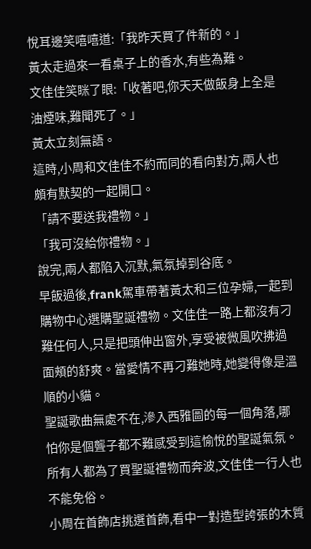悅耳邊笑嘻嘻道:「我昨天買了件新的。」
黃太走過來一看桌子上的香水,有些為難。
文佳佳笑眯了眼:「收著吧,你天天做飯身上全是油煙味,難聞死了。」
黃太立刻無語。
這時,小周和文佳佳不約而同的看向對方,兩人也頗有默契的一起開口。
「請不要送我禮物。」
「我可沒給你禮物。」
說完,兩人都陷入沉默,氣氛掉到谷底。
早飯過後,frank駕車帶著黃太和三位孕婦,一起到購物中心選購聖誕禮物。文佳佳一路上都沒有刁難任何人,只是把頭伸出窗外,享受被微風吹拂過面頰的舒爽。當愛情不再刁難她時,她變得像是溫順的小貓。
聖誕歌曲無處不在,滲入西雅圖的每一個角落,哪怕你是個聾子都不難感受到這愉悅的聖誕氣氛。所有人都為了買聖誕禮物而奔波,文佳佳一行人也不能免俗。
小周在首飾店挑選首飾,看中一對造型誇張的木質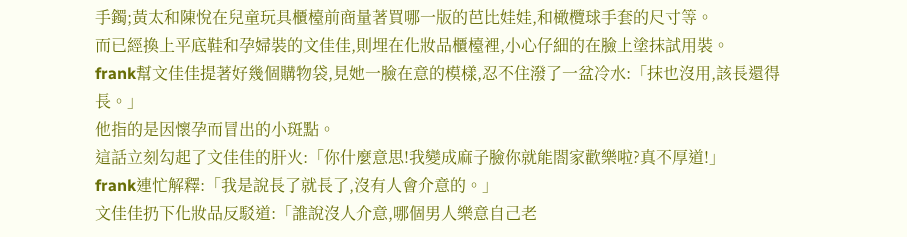手鐲;黃太和陳悅在兒童玩具櫃檯前商量著買哪一版的芭比娃娃,和橄欖球手套的尺寸等。
而已經換上平底鞋和孕婦裝的文佳佳,則埋在化妝品櫃檯裡,小心仔細的在臉上塗抹試用裝。
frank幫文佳佳提著好幾個購物袋,見她一臉在意的模樣,忍不住潑了一盆冷水:「抹也沒用,該長還得長。」
他指的是因懷孕而冒出的小斑點。
這話立刻勾起了文佳佳的肝火:「你什麼意思!我變成麻子臉你就能閤家歡樂啦?真不厚道!」
frank連忙解釋:「我是說長了就長了,沒有人會介意的。」
文佳佳扔下化妝品反駁道:「誰說沒人介意,哪個男人樂意自己老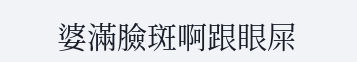婆滿臉斑啊跟眼屎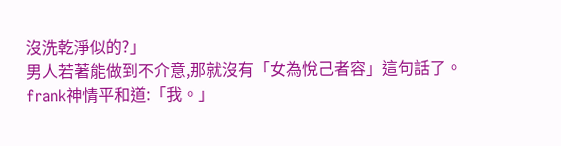沒洗乾淨似的?」
男人若著能做到不介意,那就沒有「女為悅己者容」這句話了。
frank神情平和道:「我。」